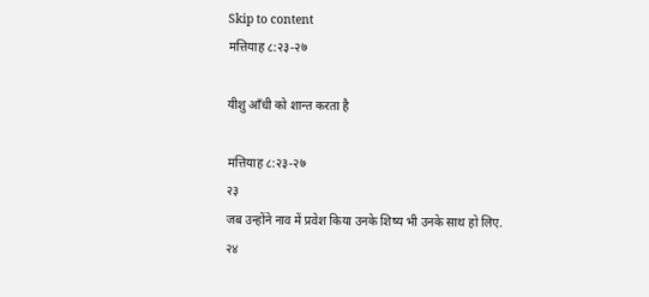Skip to content
मत्तियाह ८:२३-२७

यीशु आँधी को शान्त करता है

मत्तियाह ८:२३-२७
२३
जब उन्होंने नाव में प्रवेश किया उनके शिष्य भी उनके साथ हो लिए.
२४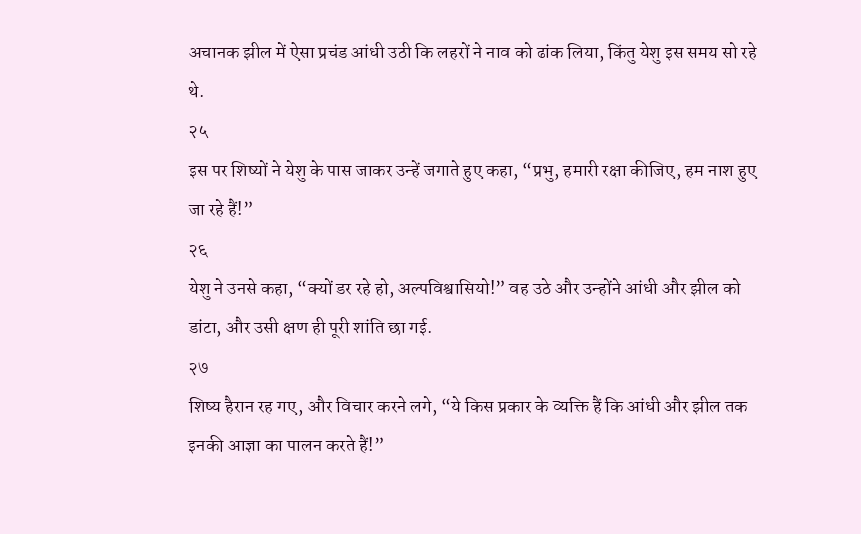अचानक झील में ऐसा प्रचंड आंधी उठी कि लहरों ने नाव को ढांक लिया, किंतु येशु इस समय सो रहे थे.
२५
इस पर शिष्यों ने येशु के पास जाकर उन्हें जगाते हुए कहा, “प्रभु, हमारी रक्षा कीजिए, हम नाश हुए जा रहे हैं!”
२६
येशु ने उनसे कहा, “क्यों डर रहे हो, अल्पविश्वासियो!” वह उठे और उन्होंने आंधी और झील को डांटा, और उसी क्षण ही पूरी शांति छा गई.
२७
शिष्य हैरान रह गए, और विचार करने लगे, “ये किस प्रकार के व्यक्ति हैं कि आंधी और झील तक इनकी आज्ञा का पालन करते हैं!”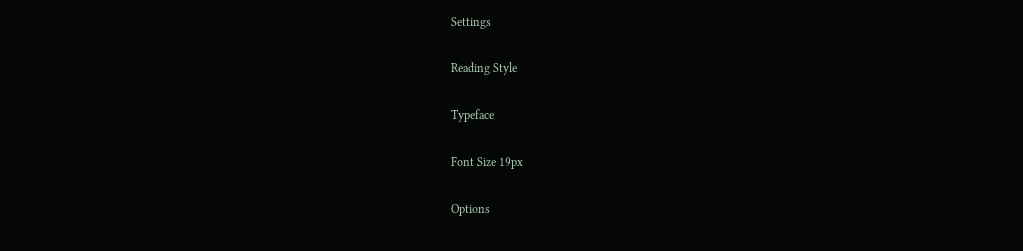Settings

Reading Style

Typeface

Font Size 19px

Options